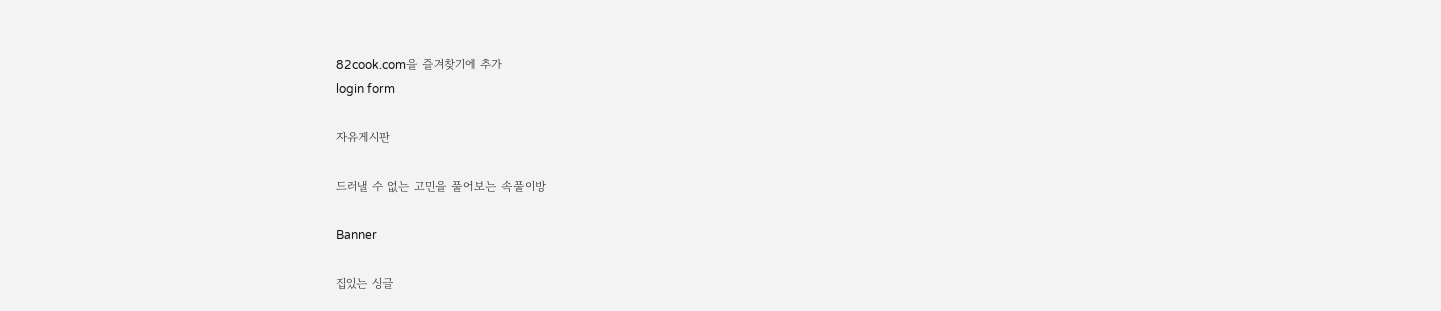82cook.com을 즐겨찾기에 추가
login form

자유게시판

드러낼 수 없는 고민을 풀어보는 속풀이방

Banner

집있는 싱글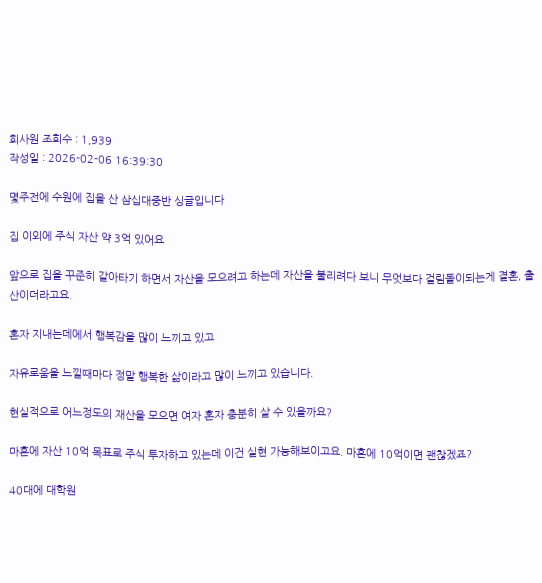회사원 조회수 : 1,939
작성일 : 2026-02-06 16:39:30

몇주전에 수원에 집을 산 삼십대중반 싱글입니다

집 이외에 주식 자산 약 3억 있어요

앞으로 집을 꾸준히 갈아타기 하면서 자산을 모으려고 하는데 자산을 불리려다 보니 무엇보다 걸림돌이되는게 결혼, 출산이더라고요.

혼자 지내는데에서 행복감을 많이 느끼고 있고

자유로움을 느낄때마다 정말 행복한 삶이라고 많이 느끼고 있습니다.

현실적으로 어느정도의 재산을 모으면 여자 혼자 충분히 살 수 있을까요?

마흔에 자산 10억 목표로 주식 투자하고 있는데 이건 실현 가능해보이고요. 마흔에 10억이면 괜찮겠죠?

40대에 대학원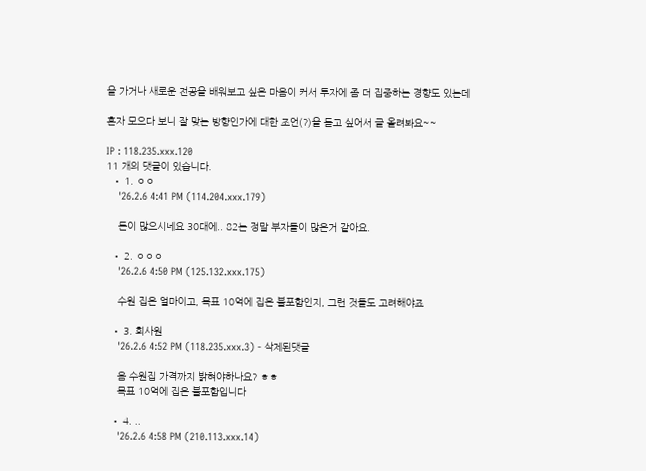을 가거나 새로운 전공을 배워보고 싶은 마음이 커서 투자에 좀 더 집중하는 경향도 있는데

혼자 모으다 보니 잘 맞는 방향인가에 대한 조언(?)을 듣고 싶어서 글 올려봐요~~

IP : 118.235.xxx.120
11 개의 댓글이 있습니다.
  • 1. ㅇㅇ
    '26.2.6 4:41 PM (114.204.xxx.179)

    돈이 많으시네요 30대에.. 82는 정말 부자들이 많은거 같아요.

  • 2. ㅇㅇㅇ
    '26.2.6 4:50 PM (125.132.xxx.175)

    수원 집은 얼마이고, 목표 10억에 집은 불포함인지, 그런 것들도 고려해야죠

  • 3. 회사원
    '26.2.6 4:52 PM (118.235.xxx.3) - 삭제된댓글

    음 수원집 가격까지 밝혀야하나요? ㅎㅎ
    목표 10억에 집은 불포함입니다

  • 4. ..
    '26.2.6 4:58 PM (210.113.xxx.14)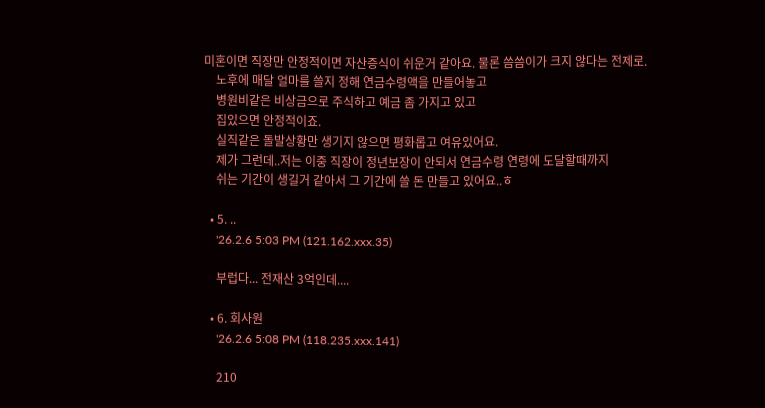미혼이면 직장만 안정적이면 자산증식이 쉬운거 같아요. 물론 씀씀이가 크지 않다는 전제로.
    노후에 매달 얼마를 쓸지 정해 연금수령액을 만들어놓고
    병원비같은 비상금으로 주식하고 예금 좀 가지고 있고
    집있으면 안정적이죠.
    실직같은 돌발상황만 생기지 않으면 평화롭고 여유있어요.
    제가 그런데..저는 이중 직장이 정년보장이 안되서 연금수령 연령에 도달할때까지
    쉬는 기간이 생길거 같아서 그 기간에 쓸 돈 만들고 있어요..ㅎ

  • 5. ..
    '26.2.6 5:03 PM (121.162.xxx.35)

    부럽다... 전재산 3억인데....

  • 6. 회사원
    '26.2.6 5:08 PM (118.235.xxx.141)

    210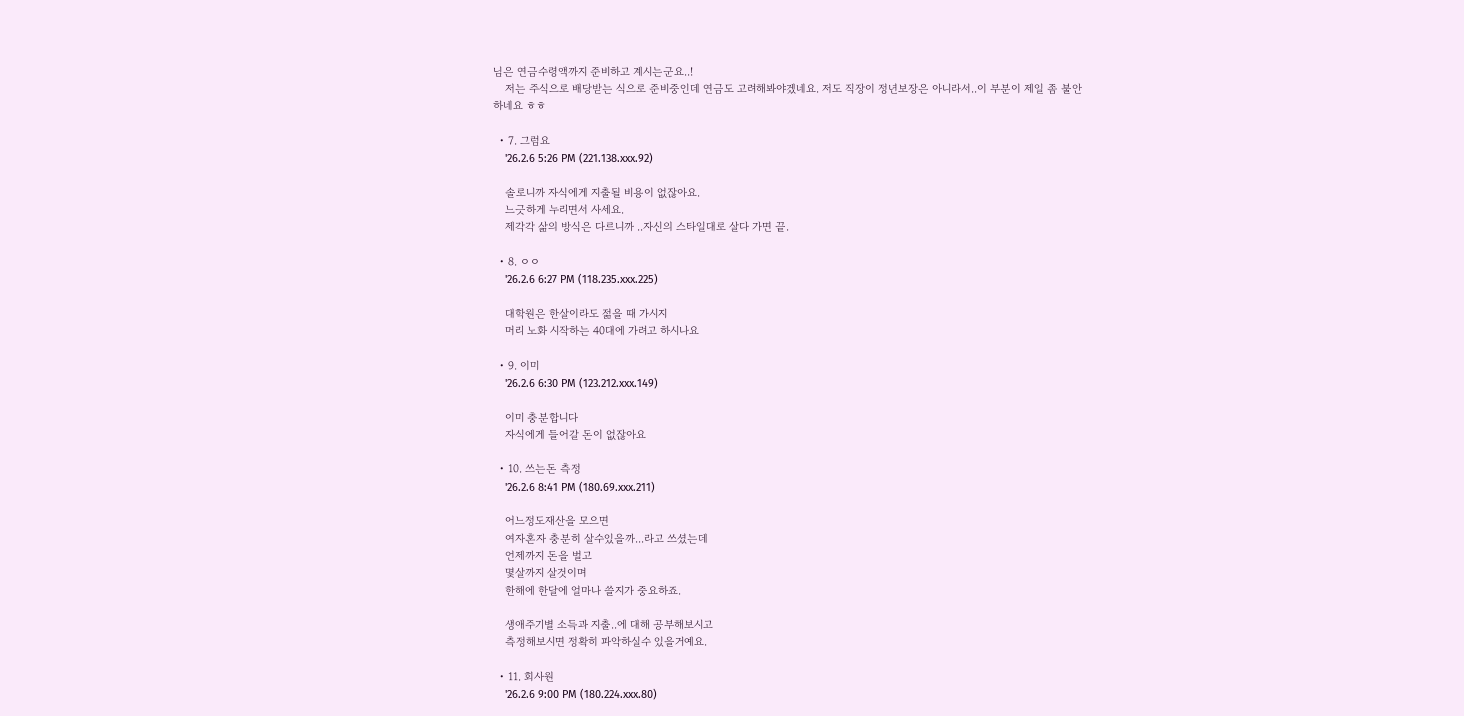님은 연금수령액까지 준비하고 계시는군요..!
    저는 주식으로 배당받는 식으로 준비중인데 연금도 고려해봐야겠네요. 저도 직장이 정년보장은 아니라서..이 부분이 제일 좀 불안하네요 ㅎㅎ

  • 7. 그럼요
    '26.2.6 5:26 PM (221.138.xxx.92)

    솔로니까 자식에게 지출될 비용이 없잖아요.
    느긋하게 누리면서 사세요.
    제각각 삶의 방식은 다르니까 ..자신의 스타일대로 살다 가면 끝.

  • 8. ㅇㅇ
    '26.2.6 6:27 PM (118.235.xxx.225)

    대학원은 한살이라도 젊을 때 가시지
    머리 노화 시작하는 40대에 가려고 하시나요

  • 9. 이미
    '26.2.6 6:30 PM (123.212.xxx.149)

    이미 충분합니다
    자식에게 들어갈 돈이 없잖아요

  • 10. 쓰는돈 측정
    '26.2.6 8:41 PM (180.69.xxx.211)

    어느정도재산을 모으면
    여자혼자 충분히 살수있을까...라고 쓰셨는데
    언제까지 돈을 벌고
    몇살까지 살것이며
    한해에 한달에 얼마나 쓸지가 중요하죠.

    생애주기별 소득과 지출..에 대해 공부해보시고
    측정해보시면 정확히 파악하실수 있을거예요.

  • 11. 회사원
    '26.2.6 9:00 PM (180.224.xxx.80)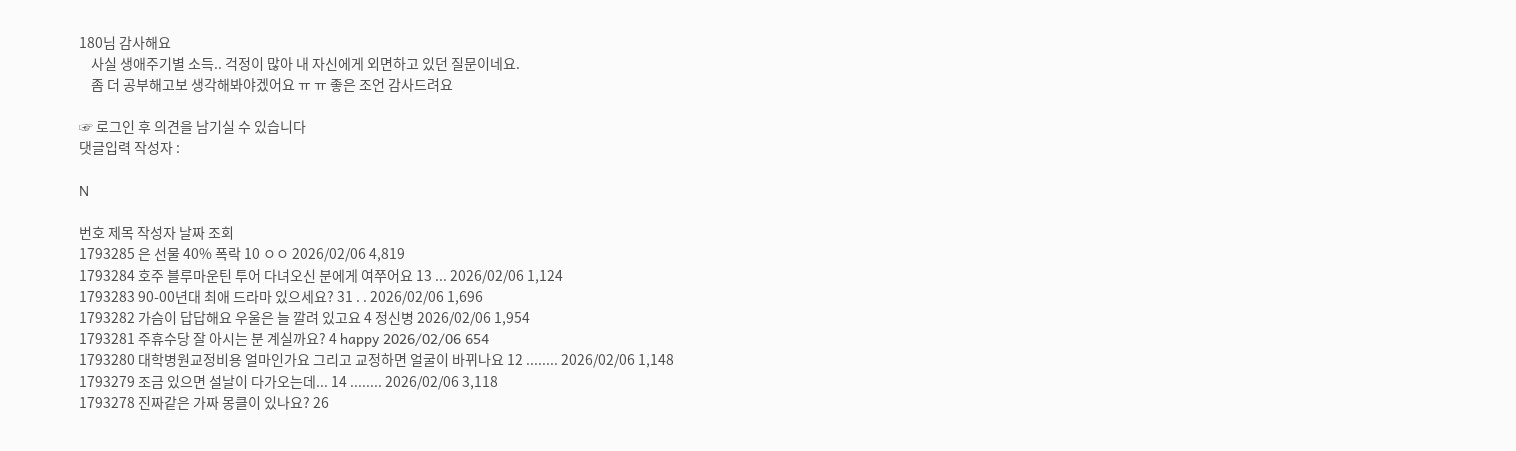180님 감사해요
    사실 생애주기별 소득.. 걱정이 많아 내 자신에게 외면하고 있던 질문이네요.
    좀 더 공부해고보 생각해봐야겠어요 ㅠ ㅠ 좋은 조언 감사드려요

☞ 로그인 후 의견을 남기실 수 있습니다
댓글입력 작성자 :

N

번호 제목 작성자 날짜 조회
1793285 은 선물 40% 폭락 10 ㅇㅇ 2026/02/06 4,819
1793284 호주 블루마운틴 투어 다녀오신 분에게 여쭈어요 13 ... 2026/02/06 1,124
1793283 90-00년대 최애 드라마 있으세요? 31 . . 2026/02/06 1,696
1793282 가슴이 답답해요 우울은 늘 깔려 있고요 4 정신병 2026/02/06 1,954
1793281 주휴수당 잘 아시는 분 계실까요? 4 happy 2026/02/06 654
1793280 대학병원교정비용 얼마인가요 그리고 교정하면 얼굴이 바뀌나요 12 ........ 2026/02/06 1,148
1793279 조금 있으면 설날이 다가오는데... 14 ........ 2026/02/06 3,118
1793278 진짜같은 가짜 몽클이 있나요? 26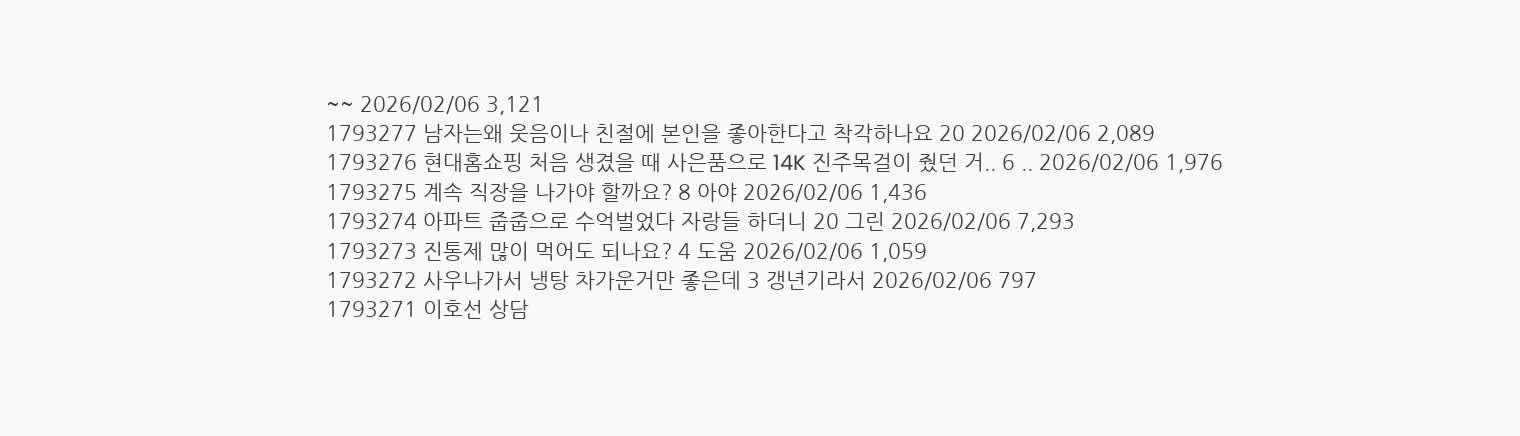~~ 2026/02/06 3,121
1793277 남자는왜 웃음이나 친절에 본인을 좋아한다고 착각하나요 20 2026/02/06 2,089
1793276 현대홈쇼핑 처음 생겼을 때 사은품으로 14K 진주목걸이 줬던 거.. 6 .. 2026/02/06 1,976
1793275 계속 직장을 나가야 할까요? 8 아야 2026/02/06 1,436
1793274 아파트 줍줍으로 수억벌었다 자랑들 하더니 20 그린 2026/02/06 7,293
1793273 진통제 많이 먹어도 되나요? 4 도움 2026/02/06 1,059
1793272 사우나가서 냉탕 차가운거만 좋은데 3 갱년기라서 2026/02/06 797
1793271 이호선 상담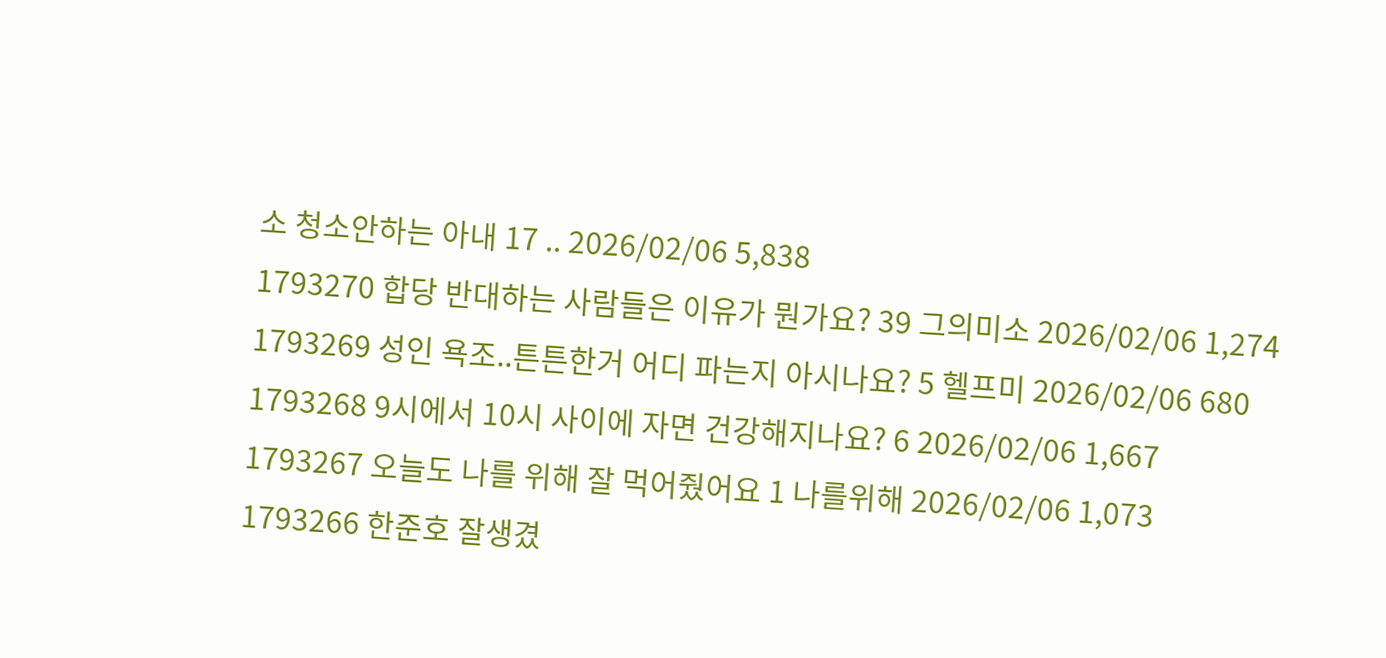소 청소안하는 아내 17 .. 2026/02/06 5,838
1793270 합당 반대하는 사람들은 이유가 뭔가요? 39 그의미소 2026/02/06 1,274
1793269 성인 욕조..튼튼한거 어디 파는지 아시나요? 5 헬프미 2026/02/06 680
1793268 9시에서 10시 사이에 자면 건강해지나요? 6 2026/02/06 1,667
1793267 오늘도 나를 위해 잘 먹어줬어요 1 나를위해 2026/02/06 1,073
1793266 한준호 잘생겼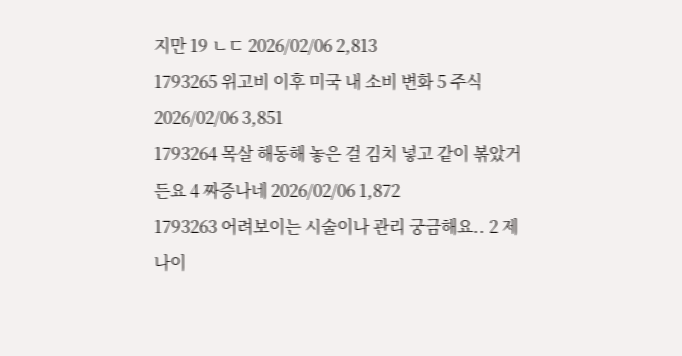지만 19 ㄴㄷ 2026/02/06 2,813
1793265 위고비 이후 미국 내 소비 변화 5 주식 2026/02/06 3,851
1793264 목살 해동해 놓은 걸 김치 넣고 같이 볶았거든요 4 짜증나네 2026/02/06 1,872
1793263 어려보이는 시술이나 관리 궁금해요.. 2 제 나이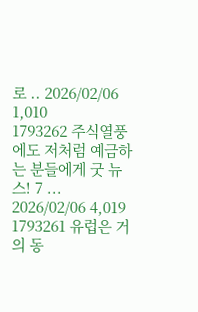로 .. 2026/02/06 1,010
1793262 주식열풍에도 저처럼 예금하는 분들에게 굿 뉴스! 7 ... 2026/02/06 4,019
1793261 유럽은 거의 동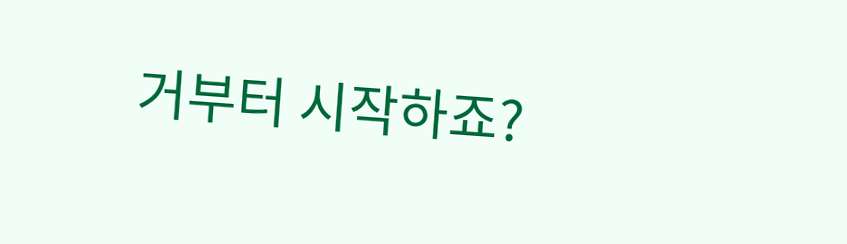거부터 시작하죠?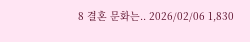8 결혼 문화는.. 2026/02/06 1,830